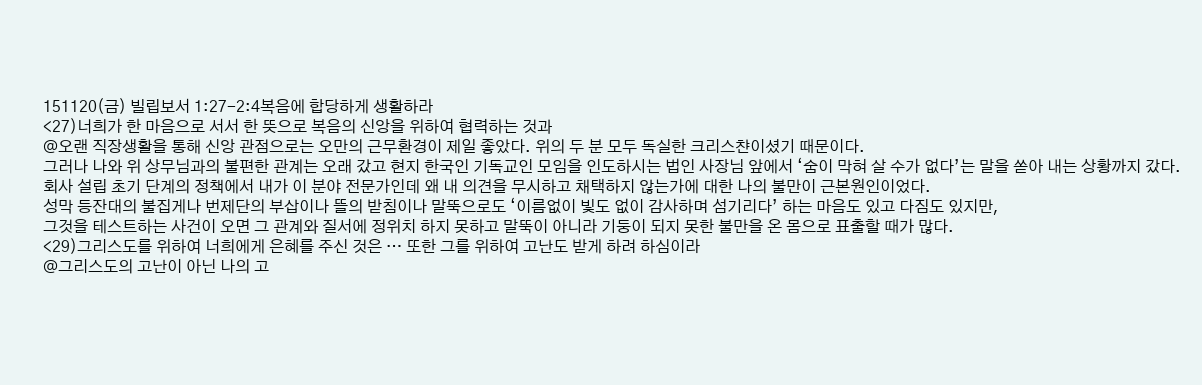151120(금) 빌립보서 1:27-2:4복음에 합당하게 생활하라
<27)너희가 한 마음으로 서서 한 뜻으로 복음의 신앙을 위하여 협력하는 것과
@오랜 직장생활을 통해 신앙 관점으로는 오만의 근무환경이 제일 좋았다. 위의 두 분 모두 독실한 크리스챤이셨기 때문이다.
그러나 나와 위 상무님과의 불편한 관계는 오래 갔고 현지 한국인 기독교인 모임을 인도하시는 법인 사장님 앞에서 ‘숨이 막혀 살 수가 없다’는 말을 쏟아 내는 상황까지 갔다.
회사 설립 초기 단계의 정책에서 내가 이 분야 전문가인데 왜 내 의견을 무시하고 채택하지 않는가에 대한 나의 불만이 근본원인이었다.
성막 등잔대의 불집게나 번제단의 부삽이나 뜰의 받침이나 말뚝으로도 ‘이름없이 빛도 없이 감사하며 섬기리다’ 하는 마음도 있고 다짐도 있지만,
그것을 테스트하는 사건이 오면 그 관계와 질서에 정위치 하지 못하고 말뚝이 아니라 기둥이 되지 못한 불만을 온 몸으로 표출할 때가 많다.
<29)그리스도를 위하여 너희에게 은혜를 주신 것은 … 또한 그를 위하여 고난도 받게 하려 하심이라
@그리스도의 고난이 아닌 나의 고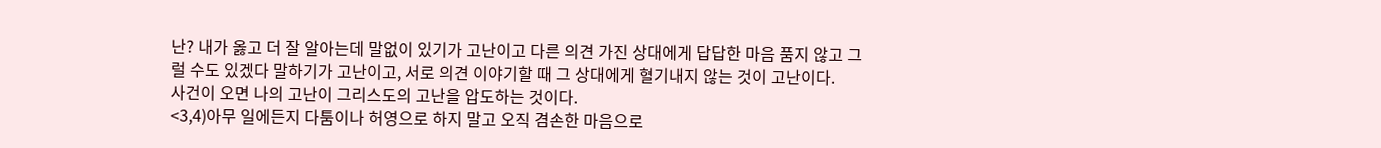난? 내가 옳고 더 잘 알아는데 말없이 있기가 고난이고 다른 의견 가진 상대에게 답답한 마음 품지 않고 그럴 수도 있겠다 말하기가 고난이고, 서로 의견 이야기할 때 그 상대에게 혈기내지 않는 것이 고난이다.
사건이 오면 나의 고난이 그리스도의 고난을 압도하는 것이다.
<3,4)아무 일에든지 다툼이나 허영으로 하지 말고 오직 겸손한 마음으로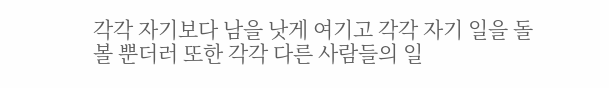각각 자기보다 남을 낫게 여기고 각각 자기 일을 돌볼 뿐더러 또한 각각 다른 사람들의 일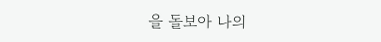을 돌보아 나의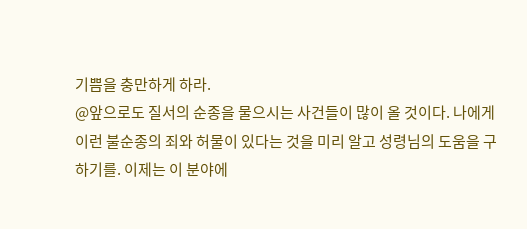기쁨을 충만하게 하라.
@앞으로도 질서의 순종을 물으시는 사건들이 많이 올 것이다. 나에게 이런 불순종의 죄와 허물이 있다는 것을 미리 알고 성령님의 도움을 구하기를. 이제는 이 분야에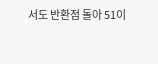서도 반환점 돌아 51이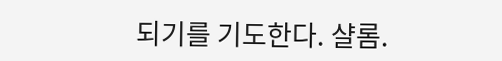되기를 기도한다. 샬롬.